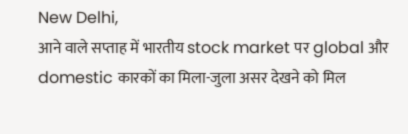New Delhi,
आने वाले सप्ताह में भारतीय stock market पर global और domestic कारकों का मिला-जुला असर देखने को मिल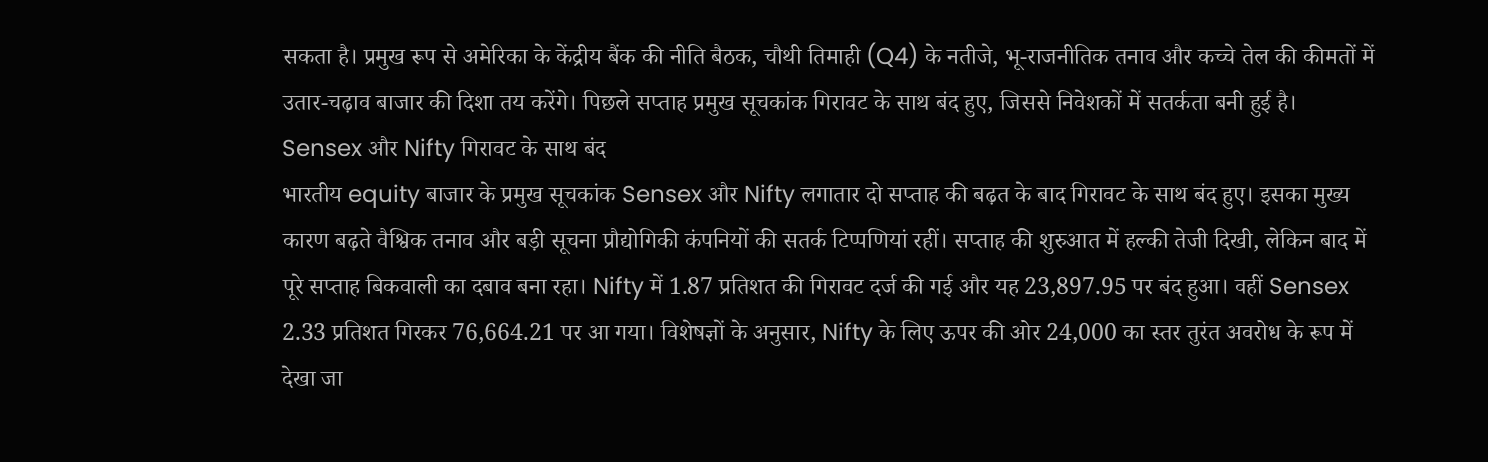सकता है। प्रमुख रूप से अमेरिका के केंद्रीय बैंक की नीति बैठक, चौथी तिमाही (Q4) के नतीजे, भू-राजनीतिक तनाव और कच्चे तेल की कीमतों में उतार-चढ़ाव बाजार की दिशा तय करेंगे। पिछले सप्ताह प्रमुख सूचकांक गिरावट के साथ बंद हुए, जिससे निवेशकों में सतर्कता बनी हुई है।
Sensex और Nifty गिरावट के साथ बंद
भारतीय equity बाजार के प्रमुख सूचकांक Sensex और Nifty लगातार दो सप्ताह की बढ़त के बाद गिरावट के साथ बंद हुए। इसका मुख्य कारण बढ़ते वैश्विक तनाव और बड़ी सूचना प्रौद्योगिकी कंपनियों की सतर्क टिप्पणियां रहीं। सप्ताह की शुरुआत में हल्की तेजी दिखी, लेकिन बाद में पूरे सप्ताह बिकवाली का दबाव बना रहा। Nifty में 1.87 प्रतिशत की गिरावट दर्ज की गई और यह 23,897.95 पर बंद हुआ। वहीं Sensex 2.33 प्रतिशत गिरकर 76,664.21 पर आ गया। विशेषज्ञों के अनुसार, Nifty के लिए ऊपर की ओर 24,000 का स्तर तुरंत अवरोध के रूप में देखा जा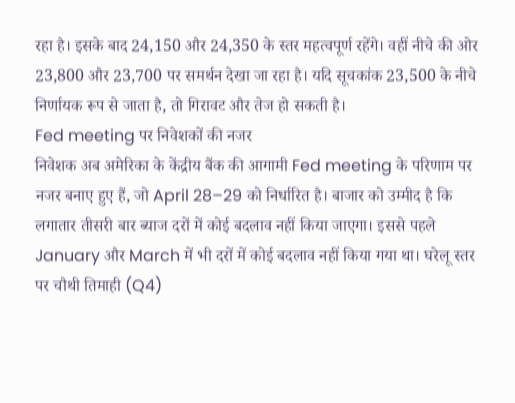रहा है। इसके बाद 24,150 और 24,350 के स्तर महत्वपूर्ण रहेंगे। वहीं नीचे की ओर 23,800 और 23,700 पर समर्थन देखा जा रहा है। यदि सूचकांक 23,500 के नीचे निर्णायक रूप से जाता है, तो गिरावट और तेज हो सकती है।
Fed meeting पर निवेशकों की नजर
निवेशक अब अमेरिका के केंद्रीय बैंक की आगामी Fed meeting के परिणाम पर नजर बनाए हुए हैं, जो April 28–29 को निर्धारित है। बाजार को उम्मीद है कि लगातार तीसरी बार ब्याज दरों में कोई बदलाव नहीं किया जाएगा। इससे पहले January और March में भी दरों में कोई बदलाव नहीं किया गया था। घरेलू स्तर पर चौथी तिमाही (Q4)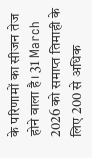के परिणामों का सीजन तेज होने वाला है। 31 March 2026 को समाप्त तिमाही के लिए 200 से अधिक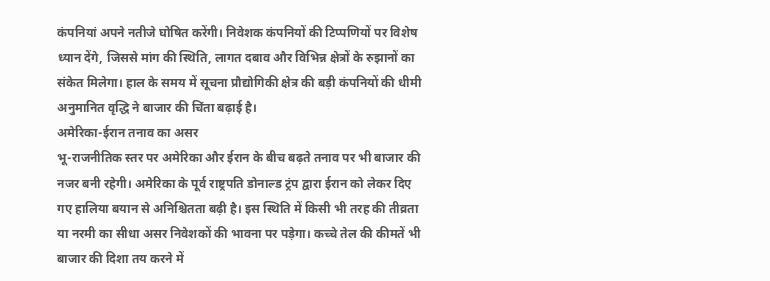कंपनियां अपने नतीजे घोषित करेंगी। निवेशक कंपनियों की टिप्पणियों पर विशेष ध्यान देंगे, जिससे मांग की स्थिति, लागत दबाव और विभिन्न क्षेत्रों के रुझानों का संकेत मिलेगा। हाल के समय में सूचना प्रौद्योगिकी क्षेत्र की बड़ी कंपनियों की धीमी अनुमानित वृद्धि ने बाजार की चिंता बढ़ाई है।
अमेरिका-ईरान तनाव का असर
भू-राजनीतिक स्तर पर अमेरिका और ईरान के बीच बढ़ते तनाव पर भी बाजार की नजर बनी रहेगी। अमेरिका के पूर्व राष्ट्रपति डोनाल्ड ट्रंप द्वारा ईरान को लेकर दिए गए हालिया बयान से अनिश्चितता बढ़ी है। इस स्थिति में किसी भी तरह की तीव्रता या नरमी का सीधा असर निवेशकों की भावना पर पड़ेगा। कच्चे तेल की कीमतें भी बाजार की दिशा तय करने में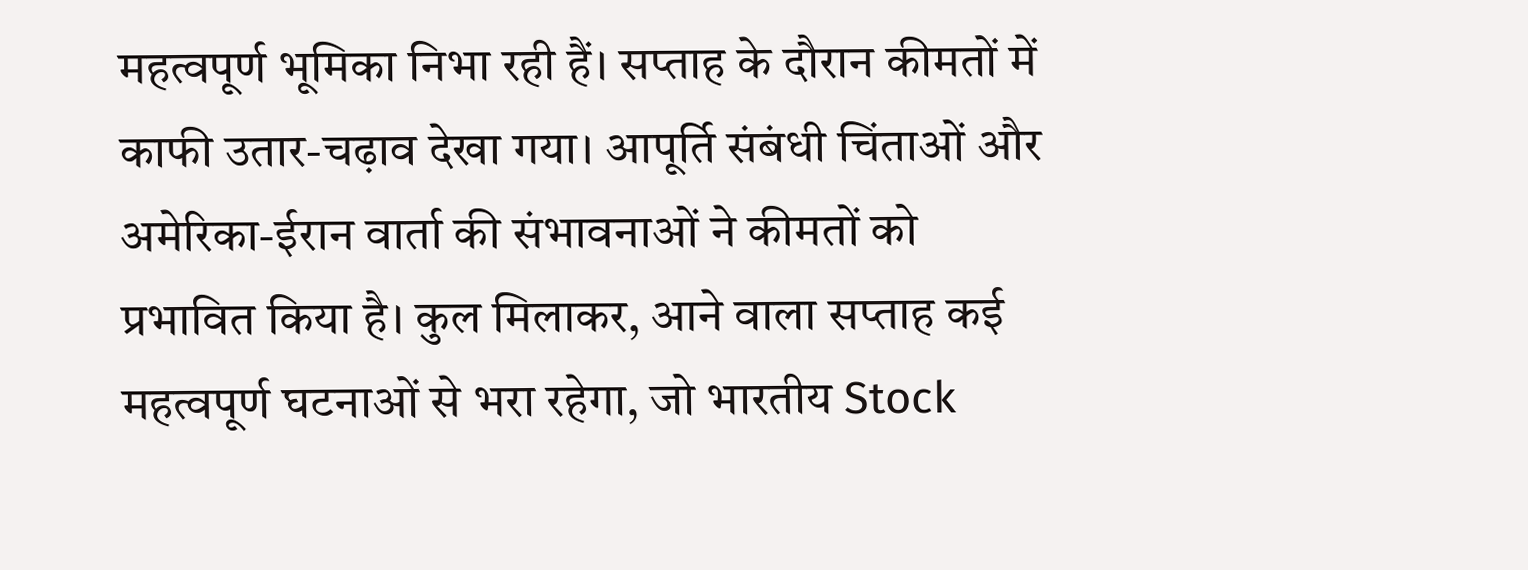महत्वपूर्ण भूमिका निभा रही हैं। सप्ताह के दौरान कीमतों में काफी उतार-चढ़ाव देखा गया। आपूर्ति संबंधी चिंताओं और अमेरिका-ईरान वार्ता की संभावनाओं ने कीमतों को प्रभावित किया है। कुल मिलाकर, आने वाला सप्ताह कई महत्वपूर्ण घटनाओं से भरा रहेगा, जो भारतीय Stock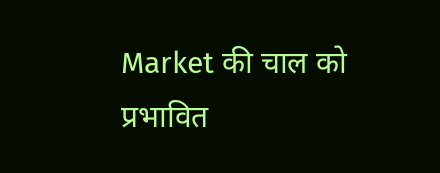Market की चाल को प्रभावित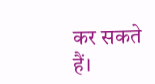कर सकते हैं।